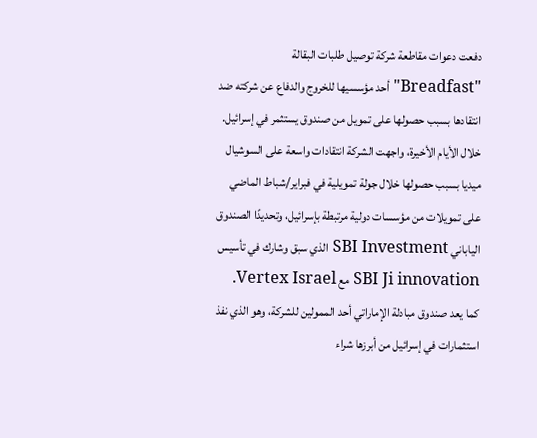دفعت دعوات مقاطعة شركة توصيل طلبات البقالة "Breadfast" أحد مؤسسيها للخروج والدفاع عن شركته ضد انتقادها بسبب حصولها على تمويل من صندوق يستثمر في إسرائيل.
خلال الأيام الأخيرة، واجهت الشركة انتقادات واسعة على السوشيال ميديا بسبب حصولها خلال جولة تمويلية في فبراير/شباط الماضي على تمويلات من مؤسسات دولية مرتبطة بإسرائيل، وتحديدًا الصندوق الياباني SBI Investment الذي سبق وشارك في تأسيس SBI Ji innovation مع Vertex Israel.
كما يعد صندوق مبادلة الإماراتي أحد الممولين للشركة، وهو الذي نفذ استثمارات في إسرائيل من أبرزها شراء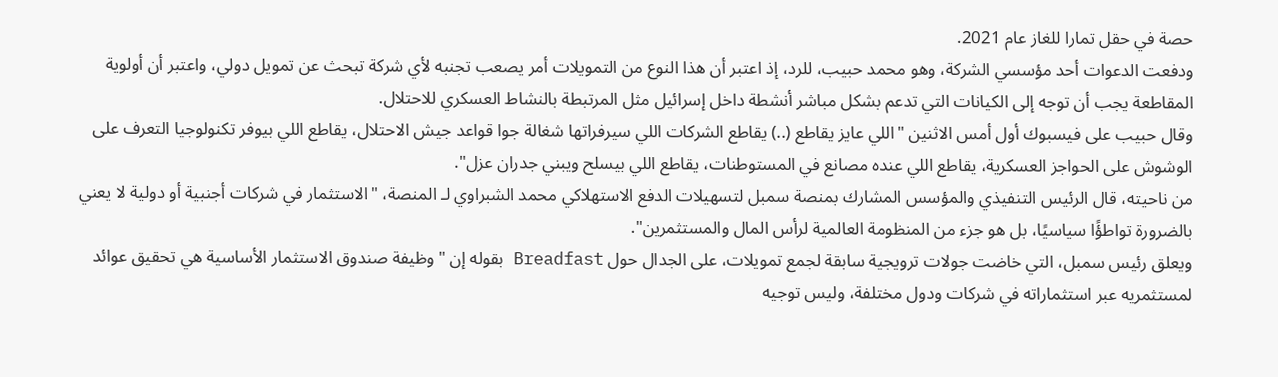حصة في حقل تمارا للغاز عام 2021.
ودفعت الدعوات أحد مؤسسي الشركة، وهو محمد حبيب، للرد، إذ اعتبر أن هذا النوع من التمويلات أمر يصعب تجنبه لأي شركة تبحث عن تمويل دولي، واعتبر أن أولوية المقاطعة يجب أن توجه إلى الكيانات التي تدعم بشكل مباشر أنشطة داخل إسرائيل مثل المرتبطة بالنشاط العسكري للاحتلال.
وقال حبيب على فيسبوك أول أمس الاثنين "اللي عايز يقاطع (..) يقاطع الشركات اللي سيرفراتها شغالة جوا قواعد جيش الاحتلال، يقاطع اللي بيوفر تكنولوجيا التعرف على الوشوش على الحواجز العسكرية، يقاطع اللي عنده مصانع في المستوطنات، يقاطع اللي بيسلح ويبني جدران عزل".
من ناحيته، قال الرئيس التنفيذي والمؤسس المشارك بمنصة سمبل لتسهيلات الدفع الاستهلاكي محمد الشبراوي لـ المنصة، "الاستثمار في شركات أجنبية أو دولية لا يعني بالضرورة تواطؤًا سياسيًا، بل هو جزء من المنظومة العالمية لرأس المال والمستثمرين".
ويعلق رئيس سمبل، التي خاضت جولات ترويجية سابقة لجمع تمويلات، على الجدال حول Breadfast بقوله إن "وظيفة صندوق الاستثمار الأساسية هي تحقيق عوائد لمستثمريه عبر استثماراته في شركات ودول مختلفة، وليس توجيه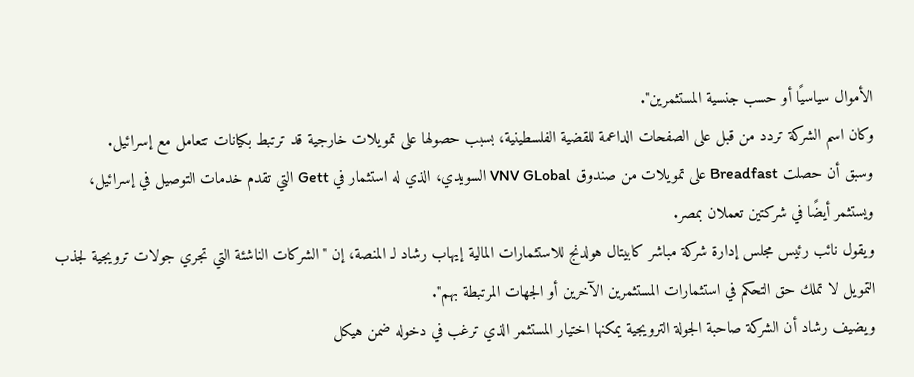الأموال سياسيًا أو حسب جنسية المستثمرين".
وكان اسم الشركة تردد من قبل على الصفحات الداعمة للقضية الفلسطينية، بسبب حصولها على تمويلات خارجية قد ترتبط بكيانات تتعامل مع إسرائيل.
وسبق أن حصلت Breadfast على تمويلات من صندوق VNV GLobal السويدي، الذي له استثمار في Gett التي تقدم خدمات التوصيل في إسرائيل، ويستثمر أيضًا في شركتين تعملان بمصر.
ويقول نائب رئيس مجلس إدارة شركة مباشر كابيتال هولدنج للاستثمارات المالية إيهاب رشاد لـ المنصة، إن "الشركات الناشئة التي تجري جولات ترويجية لجذب التمويل لا تملك حق التحكم في استثمارات المستثمرين الآخرين أو الجهات المرتبطة بهم".
ويضيف رشاد أن الشركة صاحبة الجولة الترويجية يمكنها اختيار المستثمر الذي ترغب في دخوله ضمن هيكل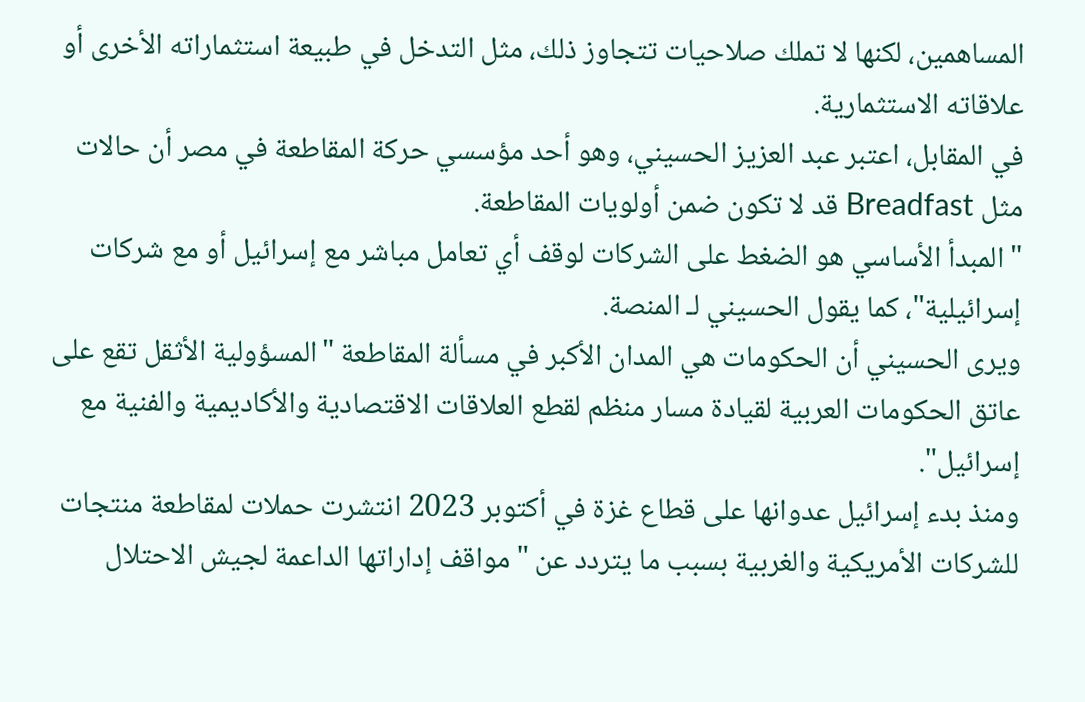المساهمين، لكنها لا تملك صلاحيات تتجاوز ذلك، مثل التدخل في طبيعة استثماراته الأخرى أو علاقاته الاستثمارية.
في المقابل، اعتبر عبد العزيز الحسيني، وهو أحد مؤسسي حركة المقاطعة في مصر أن حالات مثل Breadfast قد لا تكون ضمن أولويات المقاطعة.
"المبدأ الأساسي هو الضغط على الشركات لوقف أي تعامل مباشر مع إسرائيل أو مع شركات إسرائيلية"، كما يقول الحسيني لـ المنصة.
ويرى الحسيني أن الحكومات هي المدان الأكبر في مسألة المقاطعة "المسؤولية الأثقل تقع على عاتق الحكومات العربية لقيادة مسار منظم لقطع العلاقات الاقتصادية والأكاديمية والفنية مع إسرائيل".
ومنذ بدء إسرائيل عدوانها على قطاع غزة في أكتوبر 2023 انتشرت حملات لمقاطعة منتجات للشركات الأمريكية والغربية بسبب ما يتردد عن "مواقف إداراتها الداعمة لجيش الاحتلال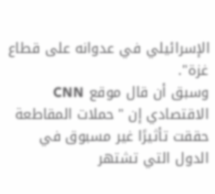الإسرائيلي في عدوانه على قطاع غزة".
وسبق أن قال موقع CNN الاقتصادي إن "حملات المقاطعة حققت تأثيرًا غير مسبوق في الدول التي تشتهر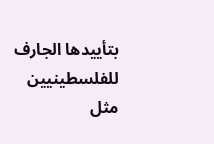بتأييدها الجارف للفلسطينيين مثل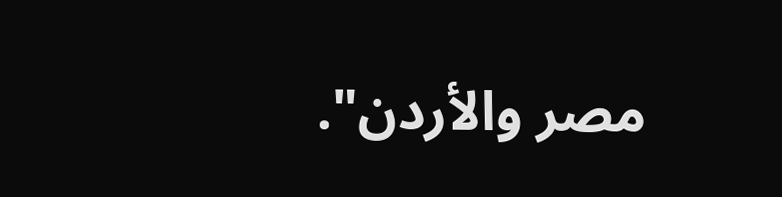مصر والأردن".